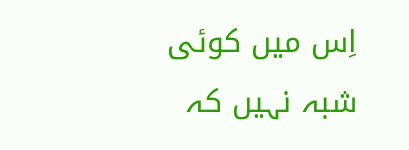اِس میں کوئی شبہ نہیں کہ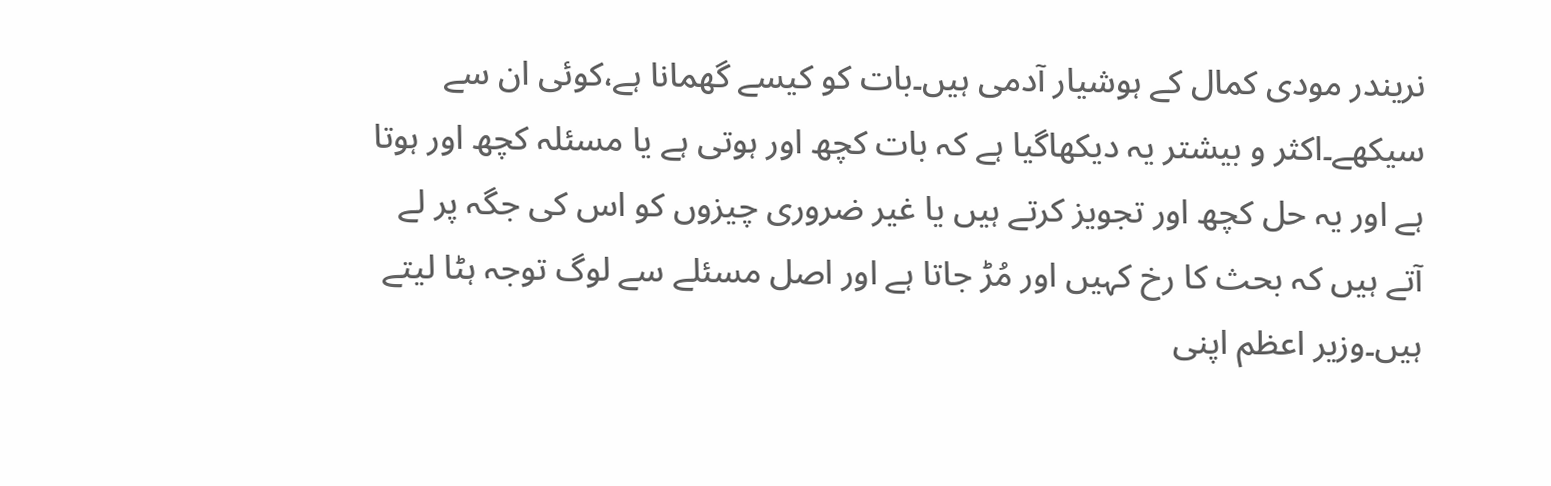نریندر مودی کمال کے ہوشیار آدمی ہیں۔بات کو کیسے گھمانا ہے،کوئی ان سے سیکھے۔اکثر و بیشتر یہ دیکھاگیا ہے کہ بات کچھ اور ہوتی ہے یا مسئلہ کچھ اور ہوتا ہے اور یہ حل کچھ اور تجویز کرتے ہیں یا غیر ضروری چیزوں کو اس کی جگہ پر لے آتے ہیں کہ بحث کا رخ کہیں اور مُڑ جاتا ہے اور اصل مسئلے سے لوگ توجہ ہٹا لیتے ہیں۔وزیر اعظم اپنی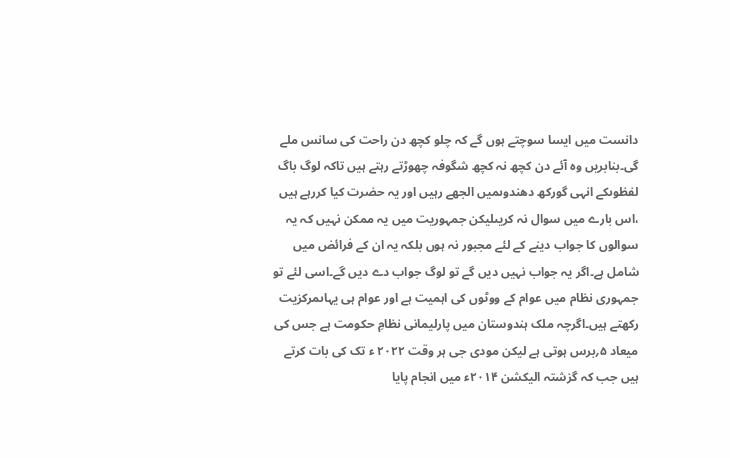دانست میں ایسا سوچتے ہوں گے کہ چلو کچھ دن راحت کی سانس ملے گی۔بنابریں وہ آئے دن کچھ نہ کچھ شگوفہ چھوڑتے رہتے ہیں تاکہ لوگ باگ لفظوںکے انہی گورکھ دھندوںمیں الجھے رہیں اور یہ حضرت کیا کررہے ہیں ،اس بارے میں سوال نہ کریںلیکن جمہوریت میں یہ ممکن نہیں کہ یہ سوالوں کا جواب دینے کے لئے مجبور نہ ہوں بلکہ یہ ان کے فرائض میں شامل ہے۔اگر یہ جواب نہیں دیں گے تو لوگ جواب دے دیں گے۔اسی لئے تو جمہوری نظام میں عوام کے ووٹوں کی اہمیت ہے اور عوام ہی یہاںمرکزیت رکھتے ہیں۔اگرچہ ملک ہندوستان میں پارلیمانی نظامِ حکومت ہے جس کی میعاد ۵؍برس ہوتی ہے لیکن مودی جی ہر وقت ۲۰۲۲ ء تک کی بات کرتے ہیں جب کہ گزشتہ الیکشن ۲۰۱۴ء میں انجام پایا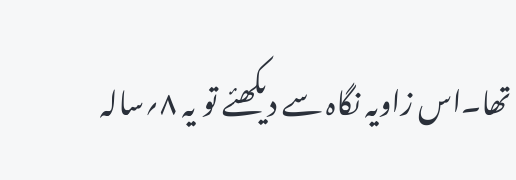تھا۔اس زاویہ نگاہ سے دیکھئے تو یہ ۸؍سالہ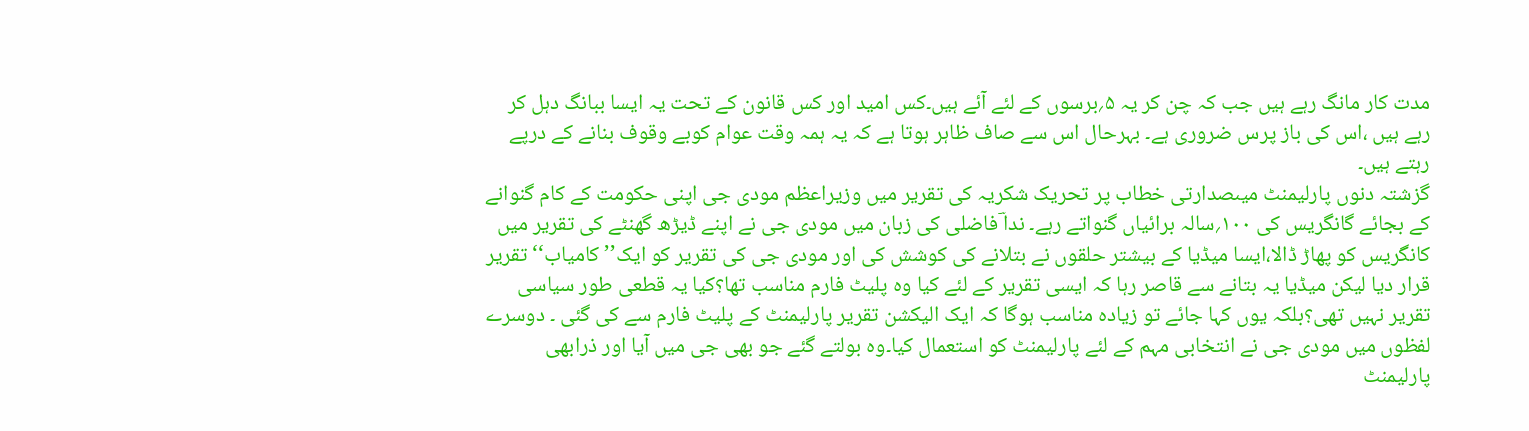مدت کار مانگ رہے ہیں جب کہ چن کر یہ ۵؍برسوں کے لئے آئے ہیں۔کس امید اور کس قانون کے تحت یہ ایسا ببانگ دہل کر رہے ہیں ،اس کی باز پرس ضروری ہے۔ بہرحال اس سے صاف ظاہر ہوتا ہے کہ یہ ہمہ وقت عوام کوبے وقوف بنانے کے درپے رہتے ہیں۔
گزشتہ دنوں پارلیمنٹ میںصدارتی خطاب پر تحریک شکریہ کی تقریر میں وزیراعظم مودی جی اپنی حکومت کے کام گنوانے کے بجائے گانگریس کی ۱۰۰؍سالہ برائیاں گنواتے رہے۔ ندا ؔفاضلی کی زبان میں مودی جی نے اپنے ڈیڑھ گھنٹے کی تقریر میں کانگریس کو پھاڑ ڈالا،ایسا میڈیا کے بیشتر حلقوں نے بتلانے کی کوشش کی اور مودی جی کی تقریر کو ایک’’ کامیاب‘‘ تقریر قرار دیا لیکن میڈیا یہ بتانے سے قاصر رہا کہ ایسی تقریر کے لئے کیا وہ پلیٹ فارم مناسب تھا؟کیا یہ قطعی طور سیاسی تقریر نہیں تھی؟بلکہ یوں کہا جائے تو زیادہ مناسب ہوگا کہ ایک الیکشن تقریر پارلیمنٹ کے پلیٹ فارم سے کی گئی ۔ دوسرے لفظوں میں مودی جی نے انتخابی مہم کے لئے پارلیمنٹ کو استعمال کیا۔وہ بولتے گئے جو بھی جی میں آیا اور ذرابھی پارلیمنٹ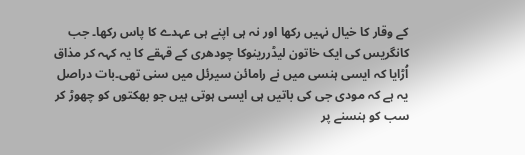کے وقار کا خیال نہیں رکھا اور نہ ہی اپنے ہی عہدے کا پاس رکھا۔ جب کانگریس کی ایک خاتون لیڈررینوکا چودھری کے قہقے کا یہ کہہ کر مذاق اُڑایا کہ ایسی ہنسی میں نے رامائن سیرئل میں سنی تھی۔بات دراصل یہ ہے کہ مودی جی کی باتیں ہی ایسی ہوتی ہیں جو بھکتوں کو چھوڑ کر سب کو ہنسنے پر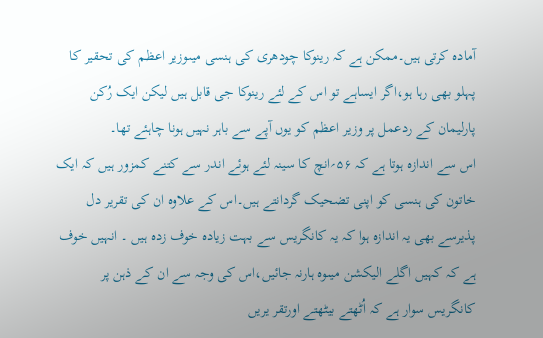آمادہ کرتی ہیں۔ممکن ہے کہ رینوکا چودھری کی ہنسی میںوزیر اعظم کی تحقیر کا پہلو بھی رہا ہو،اگر ایساہے تو اس کے لئے رینوکا جی قابل ہیں لیکن ایک رُکن پارلیمان کے ردعمل پر وزیر اعظم کو یوں آپے سے باہر نہیں ہونا چاہئے تھا۔
اس سے اندازہ ہوتا ہے کہ ۵۶؍انچ کا سینہ لئے ہوئے اندر سے کتنے کمزور ہیں کہ ایک خاتون کی ہنسی کو اپنی تضحیک گردانتے ہیں۔اس کے علاوہ ان کی تقریر دل پذیرسے بھی یہ اندازہ ہوا کہ یہ کانگریس سے بہت زیادہ خوف زدہ ہیں ۔ انہیں خوف ہے کہ کہیں اگلے الیکشن میںوہ ہارنہ جائیں،اس کی وجہ سے ان کے ذہن پر کانگریس سوار ہے کہ اُٹھتے بیٹھتے اورتقر یریں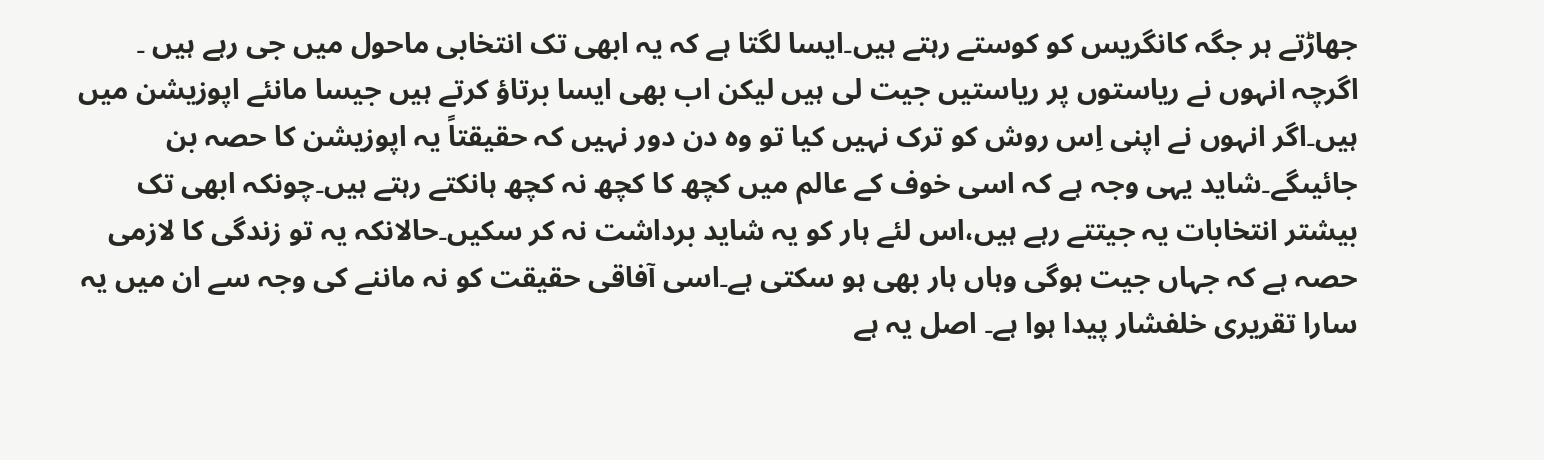جھاڑتے ہر جگہ کانگریس کو کوستے رہتے ہیں۔ایسا لگتا ہے کہ یہ ابھی تک انتخابی ماحول میں جی رہے ہیں ۔ اگرچہ انہوں نے ریاستوں پر ریاستیں جیت لی ہیں لیکن اب بھی ایسا برتاؤ کرتے ہیں جیسا مانئے اپوزیشن میں ہیں۔اگر انہوں نے اپنی اِس روش کو ترک نہیں کیا تو وہ دن دور نہیں کہ حقیقتاً یہ اپوزیشن کا حصہ بن جائیںگے۔شاید یہی وجہ ہے کہ اسی خوف کے عالم میں کچھ کا کچھ نہ کچھ ہانکتے رہتے ہیں۔چونکہ ابھی تک بیشتر انتخابات یہ جیتتے رہے ہیں،اس لئے ہار کو یہ شاید برداشت نہ کر سکیں۔حالانکہ یہ تو زندگی کا لازمی حصہ ہے کہ جہاں جیت ہوگی وہاں ہار بھی ہو سکتی ہے۔اسی آفاقی حقیقت کو نہ ماننے کی وجہ سے ان میں یہ سارا تقریری خلفشار پیدا ہوا ہے۔ اصل یہ ہے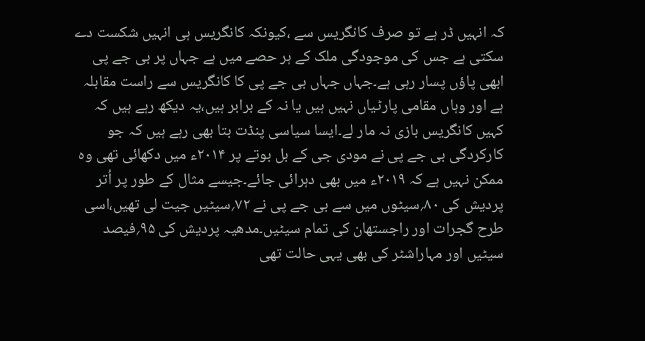کہ انہیں ڈر ہے تو صرف کانگریس سے ،کیونکہ کانگریس ہی انہیں شکست دے سکتی ہے جس کی موجودگی ملک کے ہر حصے میں ہے جہاں پر بی جے پی ابھی پاؤں پسار رہی ہے۔جہاں جہاں بی جے پی کا کانگریس سے راست مقابلہ ہے اور وہاں مقامی پارٹیاں نہیں ہیں یا نہ کے برابر ہیں،یہ دیکھ رہے ہیں کہ کہیں کانگریس بازی نہ مار لے۔ایسا سیاسی پنڈت بتا بھی رہے ہیں کہ جو کارکردگی بی جے پی نے مودی جی کے بل بوتے پر ۲۰۱۴ء میں دکھائی تھی وہ ممکن نہیں ہے کہ ۲۰۱۹ء میں بھی دہرائی جائے۔جیسے مثال کے طور پر اُتر پردیش کی ۸۰؍سیٹوں میں سے بی جے پی نے ۷۲؍سیٹیں جیت لی تھیں،اسی طرح گجرات اور راجستھان کی تمام سیٹیں۔مدھیہ پردیش کی ۹۵؍فیصد سیٹیں اور مہاراشٹر کی بھی یہی حالت تھی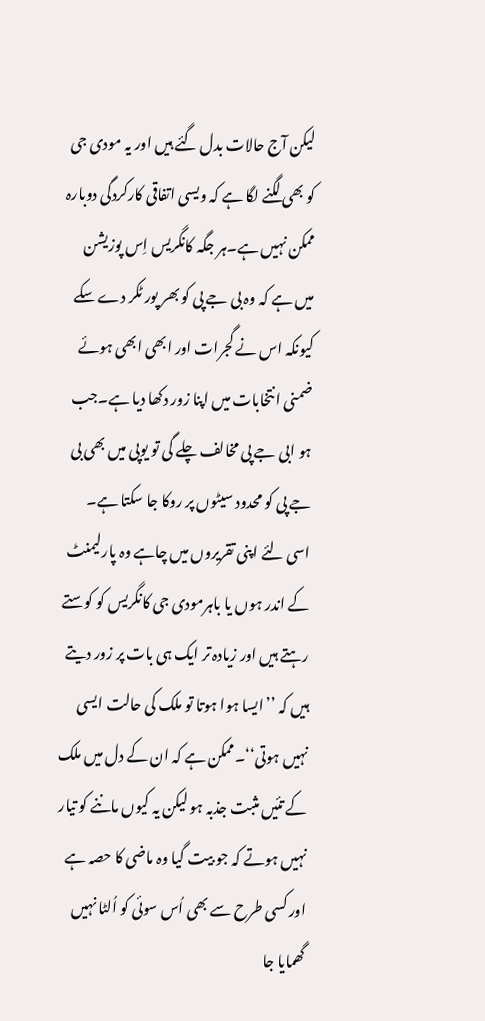لیکن آج حالات بدل گئے ہیں اور یہ مودی جی کو بھی لگنے لگا ہے کہ ویسی اتفاقی کارکردگی دوبارہ ممکن نہیں ہے۔ہر جگہ کانگریس اِس پوزیشن میں ہے کہ وہ بی جے پی کو بھر پور ٹکر دے سکے کیونکہ اس نے گجرات اور ابھی ابھی ہوئے ضمنی انتخابات میں اپنا زور دکھا دیا ہے۔جب ہو ابی جے پی مخالف چلے گی تو یوپی میں بھی بی جے پی کو محدود سیٹوں پر روکا جا سکتا ہے۔
اسی لئے اپنی تقریروں میں چاہے وہ پارلیمنٹ کے اندر ہوں یا باہرمودی جی کانگریس کو کوستے رہتے ہیں اور زیادہ تر ایک ہی بات پر زور دیتے ہیں کہ ’’ایسا ہوا ہوتا تو ملک کی حالت ایسی نہیں ہوتی‘‘۔ممکن ہے کہ ان کے دل میں ملک کے تئیں مثبت جذبہ ہو لیکن یہ کیوں ماننے کو تیار نہیں ہوتے کہ جو بیت گیا وہ ماضی کا حصہ ہے اور کسی طرح سے بھی اُس سوئی کو اُلٹا نہیں گھمایا جا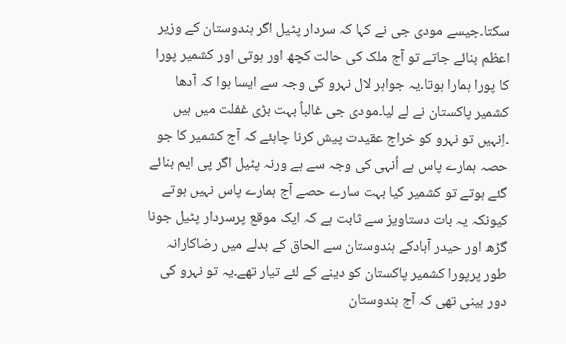سکتا۔جیسے مودی جی نے کہا کہ سردار پٹیل اگر ہندوستان کے وزیر اعظم بنائے جاتے تو آج ملک کی حالت کچھ اور ہوتی اور کشمیر پورا کا پورا ہمارا ہوتا۔یہ جواہر لال نہرو کی وجہ سے ایسا ہوا کہ آدھا کشمیر پاکستان نے لے لیا۔مودی جی غالباً بہت بڑی غفلت میں ہیں ۔اِنہیں تو نہرو کو خراج عقیدت پیش کرنا چاہئے کہ آج کشمیر کا جو حصہ ہمارے پاس ہے اُنہی کی وجہ سے ہے ورنہ پٹیل اگر پی ایم بنائے گئے ہوتے تو کشمیر کیا بہت سارے حصے آج ہمارے پاس نہیں ہوتے کیونکہ یہ بات دستاویز سے ثابت ہے کہ ایک موقع پرسردار پٹیل جونا گڑھ اور حیدر آبادکے ہندوستان سے الحاق کے بدلے میں رضاکارانہ طور پرپورا کشمیر پاکستان کو دینے کے لئے تیار تھے۔یہ تو نہرو کی دور بینی تھی کہ آج ہندوستان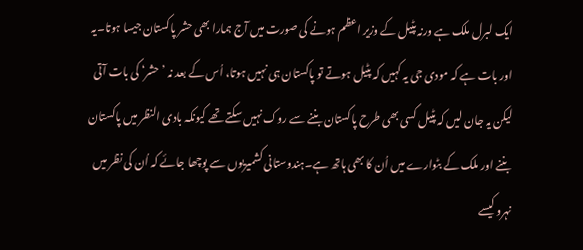ایک لبرل ملک ہے ورنہ پٹیل کے وزیر اعظم ہونے کی صورت میں آج ہمارا بھی حشر پاکستان جیسا ہوتا۔یہ اور بات ہے کہ مودی جی یہ کہیں کہ پٹیل ہوتے تو پاکستان ہی نہیں ہوتا، اُس کے بعد نہ ’حشر‘ کی بات آتی لیکن یہ جان لیں کہ پٹیل کسی بھی طرح پاکستان بننے سے روک نہیں سکتے تھے کیونکہ بادی النظر میں پاکستان بننے اور ملک کے بٹوارے میں اُن کا بھی ہاتھ ہے۔ہندوستانی کشمیریوں سے پوچھا جائے کہ اُن کی نظر میں نہرو کیسے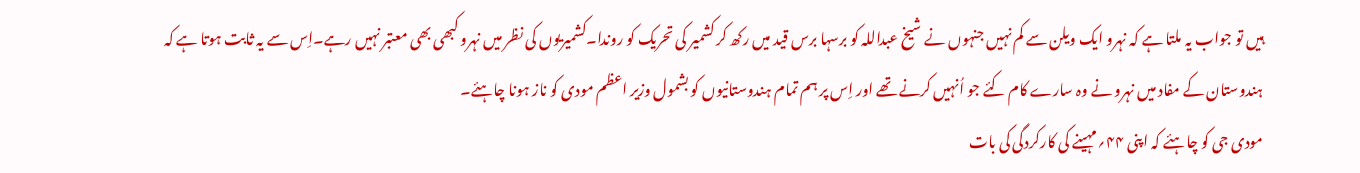ہیں تو جواب یہ ملتا ہے کہ نہرو ایک ویلن سے کم نہیں جنہوں نے شیخ عبداللہ کو برسہا برس قید میں رکھ کر کشمیر کی تحریک کو روندا۔کشمیریوں کی نظر میں نہرو کبھی بھی معتبر نہیں رہے۔اِس سے یہ ثابت ہوتا ہے کہ ہندوستان کے مفاد میں نہرو نے وہ سارے کام کئے جو اُنہیں کرنے تھے اور اِس پر ہم تمام ہندوستانیوں کو بشمول وزیر اعظم مودی کو ناز ہونا چاہئے۔
مودی جی کو چاہئے کہ اپنی ۴۴؍مہینے کی کارکردگی کی بات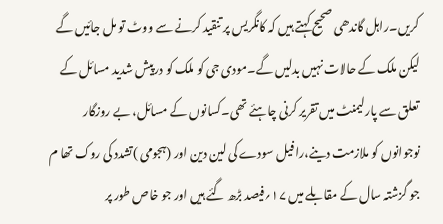کریں۔راہل گاندھی صحیح کہتے ہیں کہ کانگریس پر تنقید کرنے سے ووٹ تو مل جائیں گے لیکن ملک کے حالات نہیں بدلیں گے۔مودی جی کو ملک کو درپیش شدید مسائل کے تعلق سے پارلیمنٹ میں تقریر کرنی چاہئے تھی۔کسانوں کے مسائل، بے روزگار نوجوانوں کو ملازمت دینے،رافیل سودے کی لین دین اور (ہجومی )تشدد کی روک تھا م جو گزشتہ سال کے مقابلے میں ۱۷؍فیصد بڑھ گئے ہیں اور جو خاص طور پر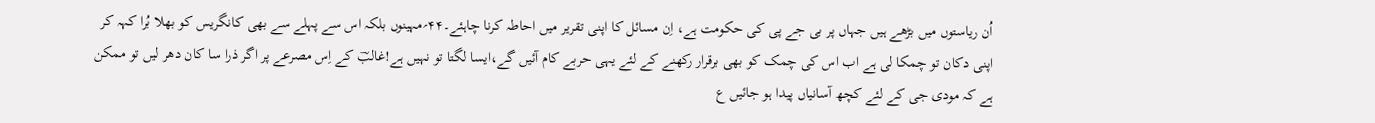اُن ریاستوں میں بڑھے ہیں جہاں پر بی جے پی کی حکومت ہے، اِن مسائل کا اپنی تقریر میں احاطہ کرنا چاہئے۔۴۴؍مہینوں بلکہ اس سے پہلے سے بھی کانگریس کو بھلا بُرا کہہ کر اپنی دکان تو چمکا لی ہے اب اس کی چمک کو بھی برقرار رکھنے کے لئے یہی حربے کام آئیں گے،ایسا لگتا تو نہیں ہے!غالبؔ کے اِس مصرعے پر اگر ذرا سا کان دھر لیں تو ممکن ہے کہ مودی جی کے لئے کچھ آسانیاں پیدا ہو جائیں ع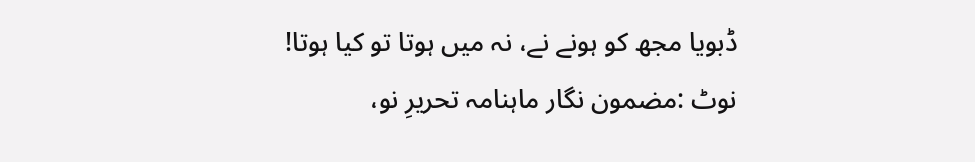ڈبویا مجھ کو ہونے نے، نہ میں ہوتا تو کیا ہوتا!
نوٹ :مضمون نگار ماہنامہ تحریرِ نو،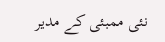نئی ممبئی کے مدیر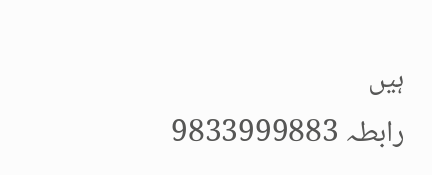ہیں
رابطہ 9833999883